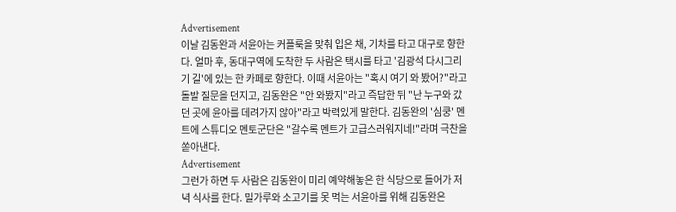Advertisement
이날 김동완과 서윤아는 커플룩을 맞춰 입은 채, 기차를 타고 대구로 향한다. 얼마 후, 동대구역에 도착한 두 사람은 택시를 타고 '김광석 다시그리기 길'에 있는 한 카페로 향한다. 이때 서윤아는 "혹시 여기 와 봤어?"라고 돌발 질문을 던지고, 김동완은 "안 와봤지"라고 즉답한 뒤 "난 누구와 갔던 곳에 윤아를 데려가지 않아"라고 박력있게 말한다. 김동완의 '심쿵' 멘트에 스튜디오 멘토군단은 "갈수록 멘트가 고급스러워지네!"라며 극찬을 쏟아낸다.
Advertisement
그런가 하면 두 사람은 김동완이 미리 예약해놓은 한 식당으로 들어가 저녁 식사를 한다. 밀가루와 소고기를 못 먹는 서윤아를 위해 김동완은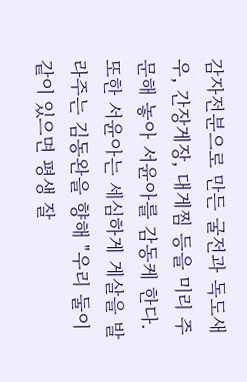감자전분으로 만든 굴전과 독도새우, 간장게장, 대게찜 등을 미리 주문해 놓아 서윤아를 감동케 한다. 또한 서윤아는 세심하게 게살을 발라주는 김동완을 향해 "우리 둘이 같이 있으면 평생 잘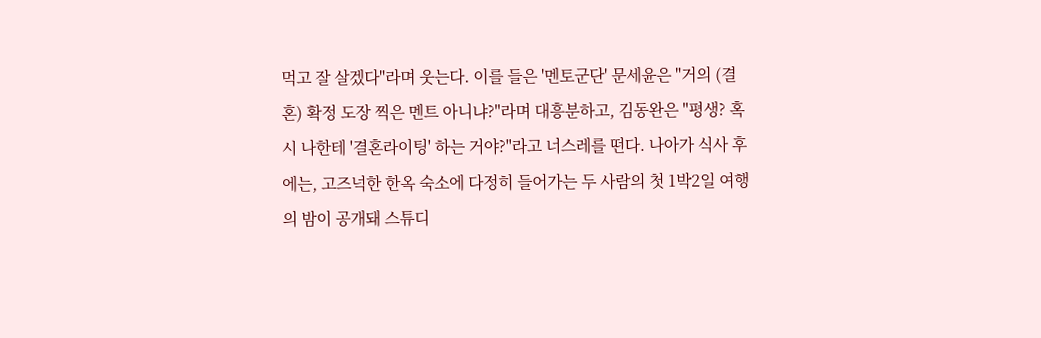먹고 잘 살겠다"라며 웃는다. 이를 들은 '멘토군단' 문세윤은 "거의 (결혼) 확정 도장 찍은 멘트 아니냐?"라며 대흥분하고, 김동완은 "평생? 혹시 나한테 '결혼라이팅' 하는 거야?"라고 너스레를 떤다. 나아가 식사 후에는, 고즈넉한 한옥 숙소에 다정히 들어가는 두 사람의 첫 1박2일 여행의 밤이 공개돼 스튜디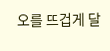오를 뜨겁게 달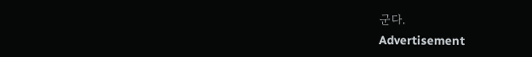군다.
Advertisement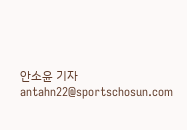안소윤 기자 antahn22@sportschosun.com